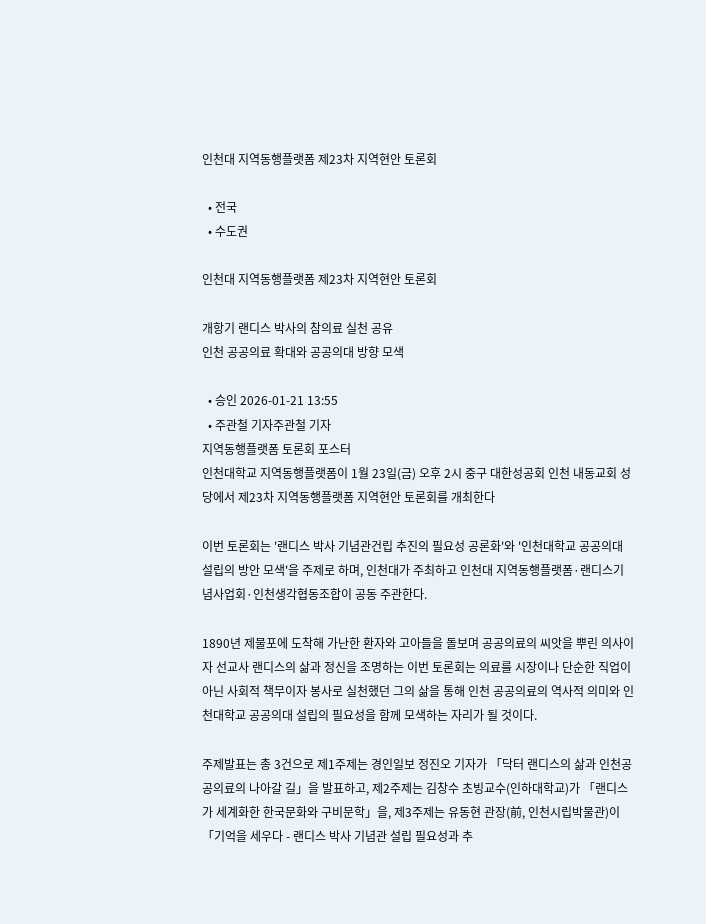인천대 지역동행플랫폼 제23차 지역현안 토론회

  • 전국
  • 수도권

인천대 지역동행플랫폼 제23차 지역현안 토론회

개항기 랜디스 박사의 참의료 실천 공유
인천 공공의료 확대와 공공의대 방향 모색

  • 승인 2026-01-21 13:55
  • 주관철 기자주관철 기자
지역동행플랫폼 토론회 포스터
인천대학교 지역동행플랫폼이 1월 23일(금) 오후 2시 중구 대한성공회 인천 내동교회 성당에서 제23차 지역동행플랫폼 지역현안 토론회를 개최한다

이번 토론회는 '랜디스 박사 기념관건립 추진의 필요성 공론화'와 '인천대학교 공공의대 설립의 방안 모색'을 주제로 하며, 인천대가 주최하고 인천대 지역동행플랫폼·랜디스기념사업회·인천생각협동조합이 공동 주관한다.

1890년 제물포에 도착해 가난한 환자와 고아들을 돌보며 공공의료의 씨앗을 뿌린 의사이자 선교사 랜디스의 삶과 정신을 조명하는 이번 토론회는 의료를 시장이나 단순한 직업이 아닌 사회적 책무이자 봉사로 실천했던 그의 삶을 통해 인천 공공의료의 역사적 의미와 인천대학교 공공의대 설립의 필요성을 함께 모색하는 자리가 될 것이다.

주제발표는 총 3건으로 제1주제는 경인일보 정진오 기자가 「닥터 랜디스의 삶과 인천공공의료의 나아갈 길」을 발표하고, 제2주제는 김창수 초빙교수(인하대학교)가 「랜디스가 세계화한 한국문화와 구비문학」을, 제3주제는 유동현 관장(前, 인천시립박물관)이 「기억을 세우다 - 랜디스 박사 기념관 설립 필요성과 추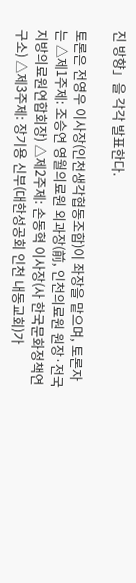진 방향」을 각각 발표한다.

토론은 전영우 이사장(인천생각협동조합)이 좌장을 맡으며, 토론자는 △제1주제: 조승연 영월의료원 외과장(前, 인천의료원 원장·전국지방의료원연합회장) △제2주제: 손동혁 이사장(사 한국문화정책연구소) △제3주제: 장기용 신부(대한성공회 인천 내동교회)가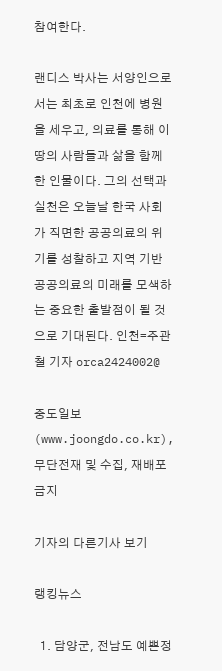참여한다.

랜디스 박사는 서양인으로서는 최초로 인천에 병원을 세우고, 의료를 통해 이 땅의 사람들과 삶을 함께한 인물이다. 그의 선택과 실천은 오늘날 한국 사회가 직면한 공공의료의 위기를 성찰하고 지역 기반 공공의료의 미래를 모색하는 중요한 출발점이 될 것으로 기대된다. 인천=주관철 기자 orca2424002@

중도일보(www.joongdo.co.kr), 무단전재 및 수집, 재배포 금지

기자의 다른기사 보기

랭킹뉴스

  1. 담양군, 전남도 예쁜정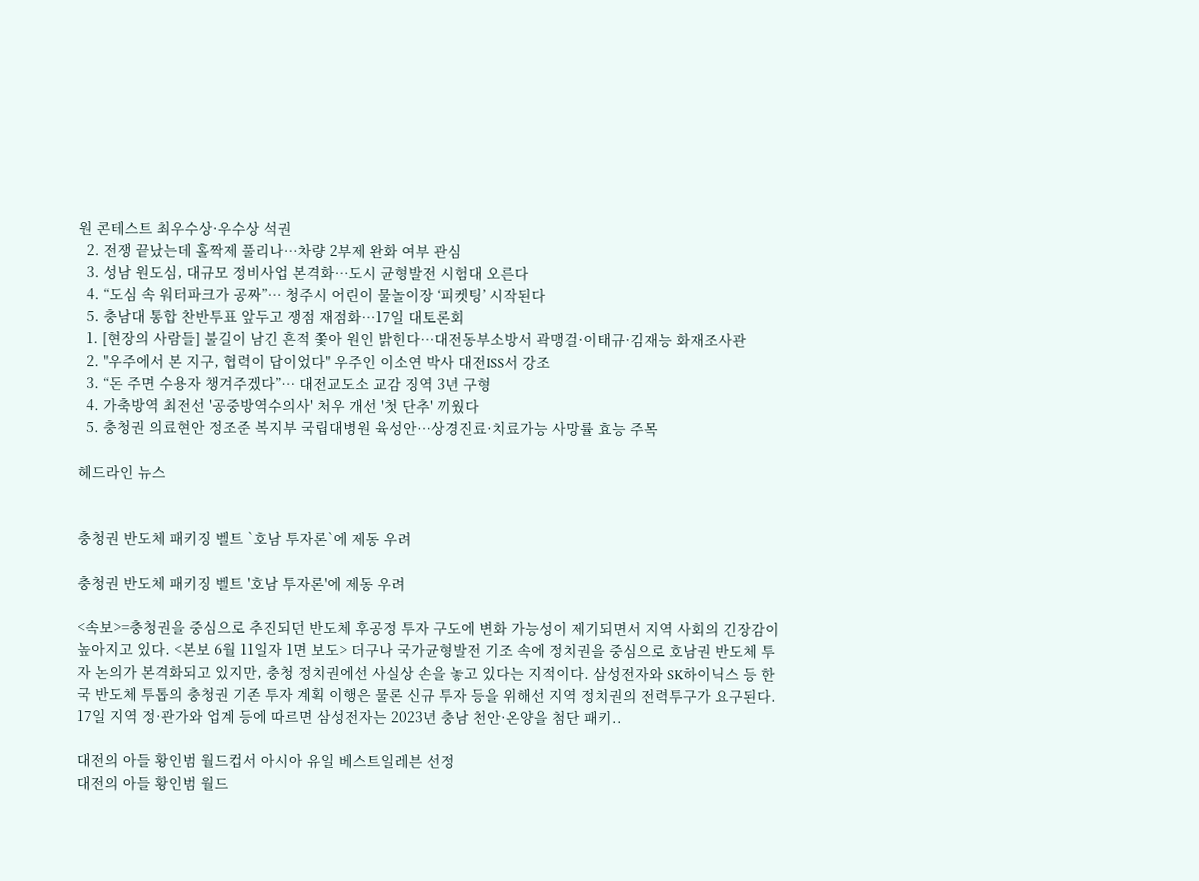원 콘테스트 최우수상·우수상 석권
  2. 전쟁 끝났는데 홀짝제 풀리나…차량 2부제 완화 여부 관심
  3. 성남 원도심, 대규모 정비사업 본격화…도시 균형발전 시험대 오른다
  4. “도심 속 워터파크가 공짜”… 청주시 어린이 물놀이장 ‘피켓팅’ 시작된다
  5. 충남대 통합 찬반투표 앞두고 쟁점 재점화…17일 대토론회
  1. [현장의 사람들] 불길이 남긴 흔적 쫓아 원인 밝힌다…대전동부소방서 곽맹걸·이태규·김재능 화재조사관
  2. "우주에서 본 지구, 협력이 답이었다" 우주인 이소연 박사 대전ISS서 강조
  3. “돈 주면 수용자 챙겨주겠다”… 대전교도소 교감 징역 3년 구형
  4. 가축방역 최전선 '공중방역수의사' 처우 개선 '첫 단추' 끼웠다
  5. 충청권 의료현안 정조준 복지부 국립대병원 육성안…상경진료·치료가능 사망률 효능 주목

헤드라인 뉴스


충청권 반도체 패키징 벨트 `호남 투자론`에 제동 우려

충청권 반도체 패키징 벨트 '호남 투자론'에 제동 우려

<속보>=충청권을 중심으로 추진되던 반도체 후공정 투자 구도에 변화 가능성이 제기되면서 지역 사회의 긴장감이 높아지고 있다. <본보 6월 11일자 1면 보도> 더구나 국가균형발전 기조 속에 정치권을 중심으로 호남권 반도체 투자 논의가 본격화되고 있지만, 충청 정치권에선 사실상 손을 놓고 있다는 지적이다. 삼성전자와 SK하이닉스 등 한국 반도체 투톱의 충청권 기존 투자 계획 이행은 물론 신규 투자 등을 위해선 지역 정치권의 전력투구가 요구된다. 17일 지역 정·관가와 업계 등에 따르면 삼성전자는 2023년 충남 천안·온양을 첨단 패키..

대전의 아들 황인범 월드컵서 아시아 유일 베스트일레븐 선정
대전의 아들 황인범 월드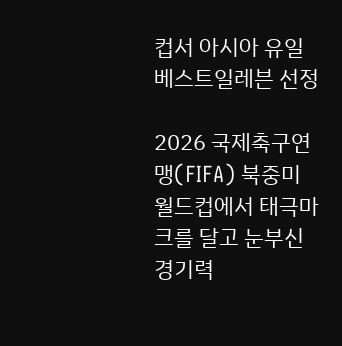컵서 아시아 유일 베스트일레븐 선정

2026 국제축구연맹(FIFA) 북중미 월드컵에서 태극마크를 달고 눈부신 경기력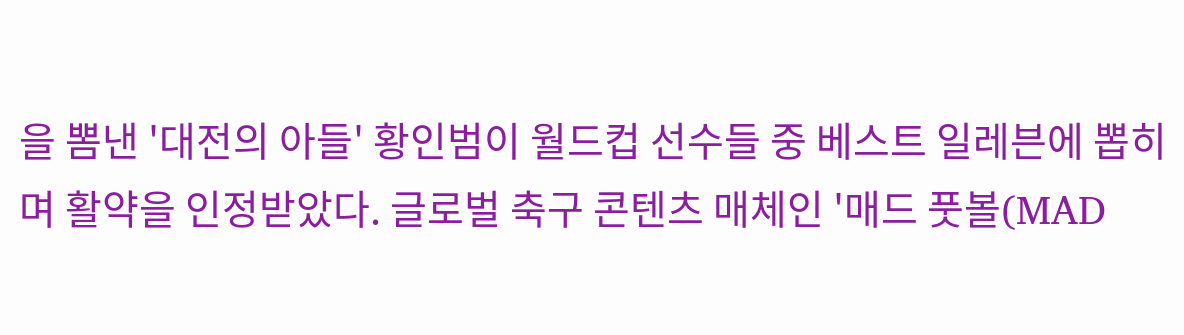을 뽐낸 '대전의 아들' 황인범이 월드컵 선수들 중 베스트 일레븐에 뽑히며 활약을 인정받았다. 글로벌 축구 콘텐츠 매체인 '매드 풋볼(MAD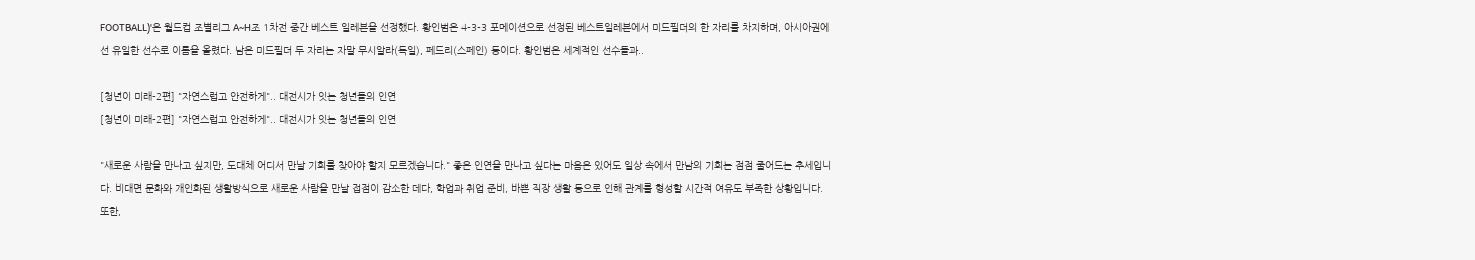FOOTBALL)'은 월드컵 조별리그 A~H조 1차전 중간 베스트 일레븐을 선정했다. 황인범은 4-3-3 포메이션으로 선정된 베스트일레븐에서 미드필더의 한 자리를 차지하며, 아시아권에선 유일한 선수로 이름을 올렸다. 남은 미드필더 두 자리는 자말 무시알라(독일), 페드리(스페인) 등이다. 황인범은 세계적인 선수들과..

[청년이 미래-2편] "자연스럽고 안전하게".. 대전시가 잇는 청년들의 인연
[청년이 미래-2편] "자연스럽고 안전하게".. 대전시가 잇는 청년들의 인연

"새로운 사람을 만나고 싶지만, 도대체 어디서 만날 기회를 찾아야 할지 모르겠습니다." 좋은 인연을 만나고 싶다는 마음은 있어도 일상 속에서 만남의 기회는 점점 줄어드는 추세입니다. 비대면 문화와 개인화된 생활방식으로 새로운 사람을 만날 접점이 감소한 데다, 학업과 취업 준비, 바쁜 직장 생활 등으로 인해 관계를 형성할 시간적 여유도 부족한 상황입니다. 또한,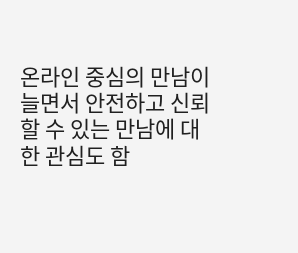온라인 중심의 만남이 늘면서 안전하고 신뢰할 수 있는 만남에 대한 관심도 함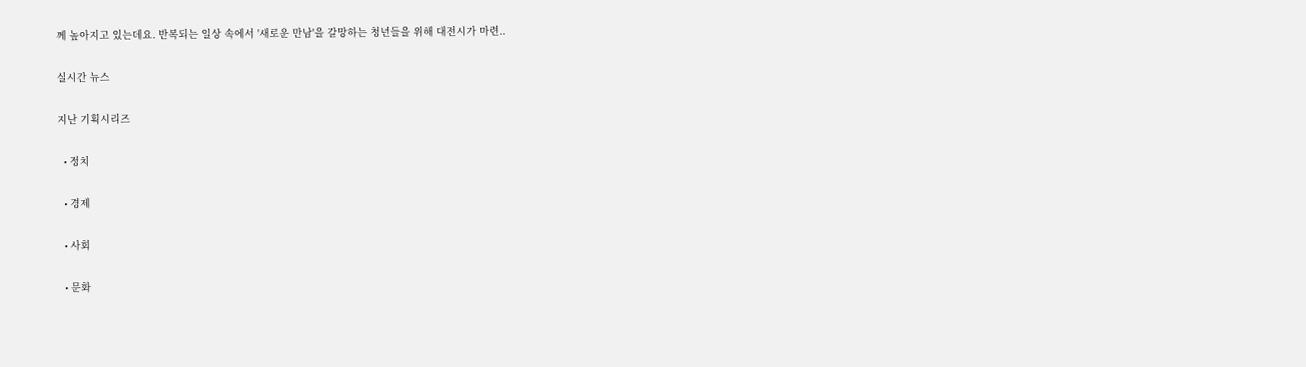께 높아지고 있는데요. 반복되는 일상 속에서 '새로운 만남'을 갈망하는 청년들을 위해 대전시가 마련..

실시간 뉴스

지난 기획시리즈

  • 정치

  • 경제

  • 사회

  • 문화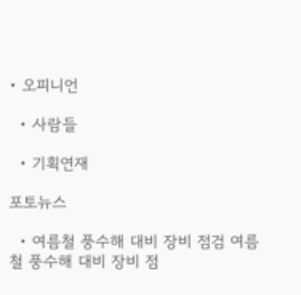• 오피니언

  • 사람들

  • 기획연재

포토뉴스

  • 여름철 풍수해 대비 장비 점검 여름철 풍수해 대비 장비 점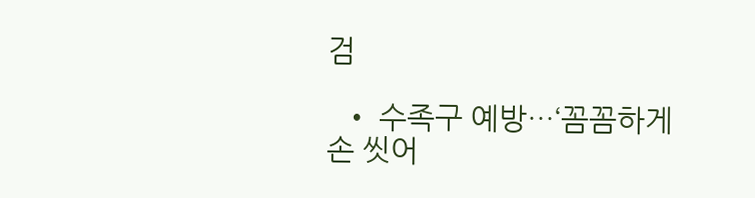검

  • 수족구 예방…‘꼼꼼하게 손 씻어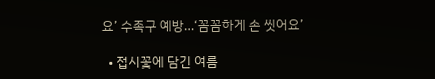요’ 수족구 예방…‘꼼꼼하게 손 씻어요’

  • 접시꽃에 담긴 여름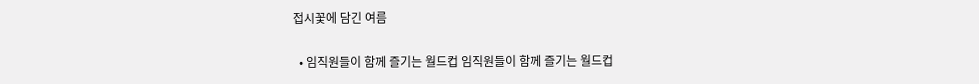접시꽃에 담긴 여름

  • 임직원들이 함께 즐기는 월드컵 임직원들이 함께 즐기는 월드컵